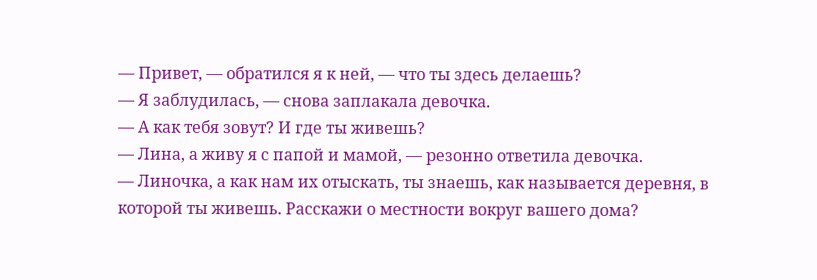— Привет, — обратился я к ней, — что ты здесь делаешь?
— Я заблудилась, — снова заплакала девочка.
— А как тебя зовут? И где ты живешь?
— Лина, а живу я с папой и мамой, — резонно ответила девочка.
— Линочка, а как нам их отыскать, ты знаешь, как называется деревня, в которой ты живешь. Расскажи о местности вокруг вашего дома?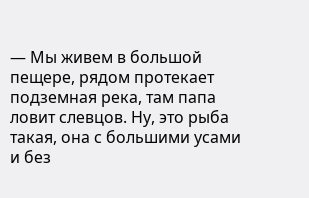— Мы живем в большой пещере, рядом протекает подземная река, там папа ловит слевцов. Ну, это рыба такая, она с большими усами и без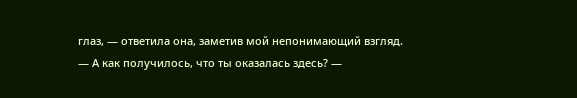глаз, — ответила она, заметив мой непонимающий взгляд.
— А как получилось, что ты оказалась здесь? —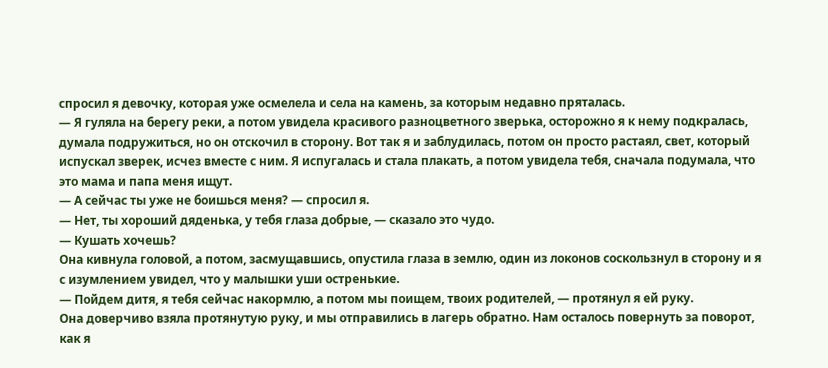спросил я девочку, которая уже осмелела и села на камень, за которым недавно пряталась.
— Я гуляла на берегу реки, а потом увидела красивого разноцветного зверька, осторожно я к нему подкралась, думала подружиться, но он отскочил в сторону. Вот так я и заблудилась, потом он просто растаял, свет, который испускал зверек, исчез вместе с ним. Я испугалась и стала плакать, а потом увидела тебя, сначала подумала, что это мама и папа меня ищут.
— А сейчас ты уже не боишься меня? — спросил я.
— Нет, ты хороший дяденька, у тебя глаза добрые, — сказало это чудо.
— Кушать хочешь?
Она кивнула головой, а потом, засмущавшись, опустила глаза в землю, один из локонов соскользнул в сторону и я с изумлением увидел, что у малышки уши остренькие.
— Пойдем дитя, я тебя сейчас накормлю, а потом мы поищем, твоих родителей, — протянул я ей руку.
Она доверчиво взяла протянутую руку, и мы отправились в лагерь обратно. Нам осталось повернуть за поворот, как я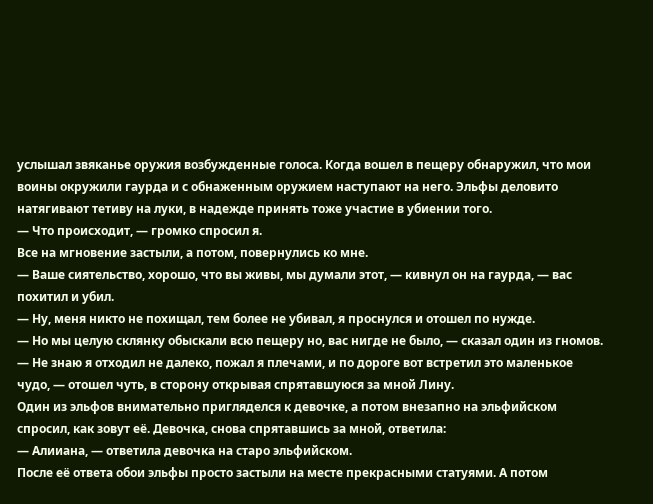услышал звяканье оружия возбужденные голоса. Когда вошел в пещеру обнаружил, что мои воины окружили гаурда и с обнаженным оружием наступают на него. Эльфы деловито натягивают тетиву на луки, в надежде принять тоже участие в убиении того.
— Что происходит, — громко спросил я.
Все на мгновение застыли, а потом, повернулись ко мне.
— Ваше сиятельство, хорошо, что вы живы, мы думали этот, — кивнул он на гаурда, — вас похитил и убил.
— Ну, меня никто не похищал, тем более не убивал, я проснулся и отошел по нужде.
— Но мы целую склянку обыскали всю пещеру но, вас нигде не было, — сказал один из гномов.
— Не знаю я отходил не далеко, пожал я плечами, и по дороге вот встретил это маленькое чудо, — отошел чуть, в сторону открывая спрятавшуюся за мной Лину.
Один из эльфов внимательно пригляделся к девочке, а потом внезапно на эльфийском спросил, как зовут её. Девочка, снова спрятавшись за мной, ответила:
— Алииана, — ответила девочка на старо эльфийском.
После её ответа обои эльфы просто застыли на месте прекрасными статуями. А потом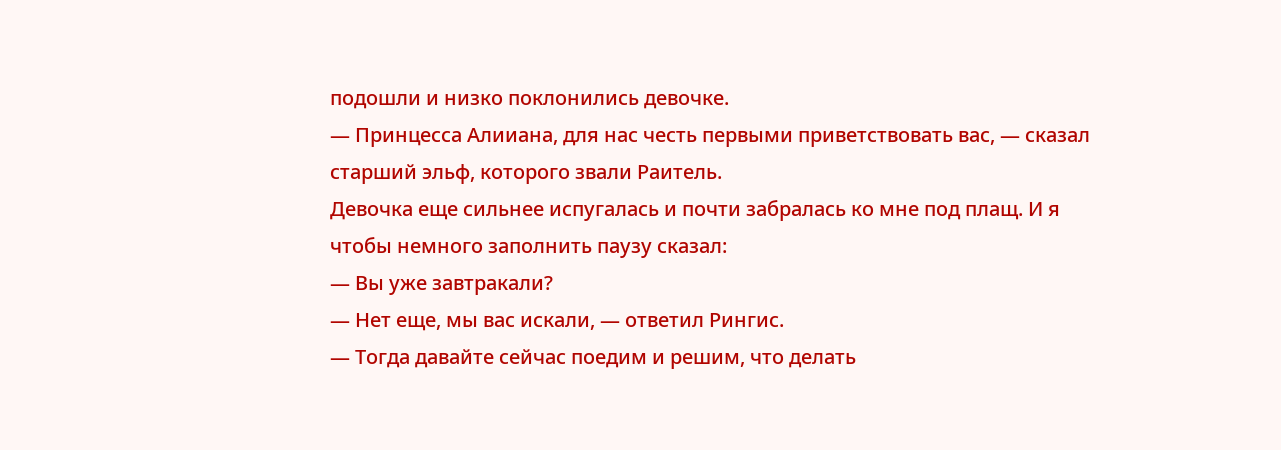подошли и низко поклонились девочке.
— Принцесса Алииана, для нас честь первыми приветствовать вас, — сказал старший эльф, которого звали Раитель.
Девочка еще сильнее испугалась и почти забралась ко мне под плащ. И я чтобы немного заполнить паузу сказал:
— Вы уже завтракали?
— Нет еще, мы вас искали, — ответил Рингис.
— Тогда давайте сейчас поедим и решим, что делать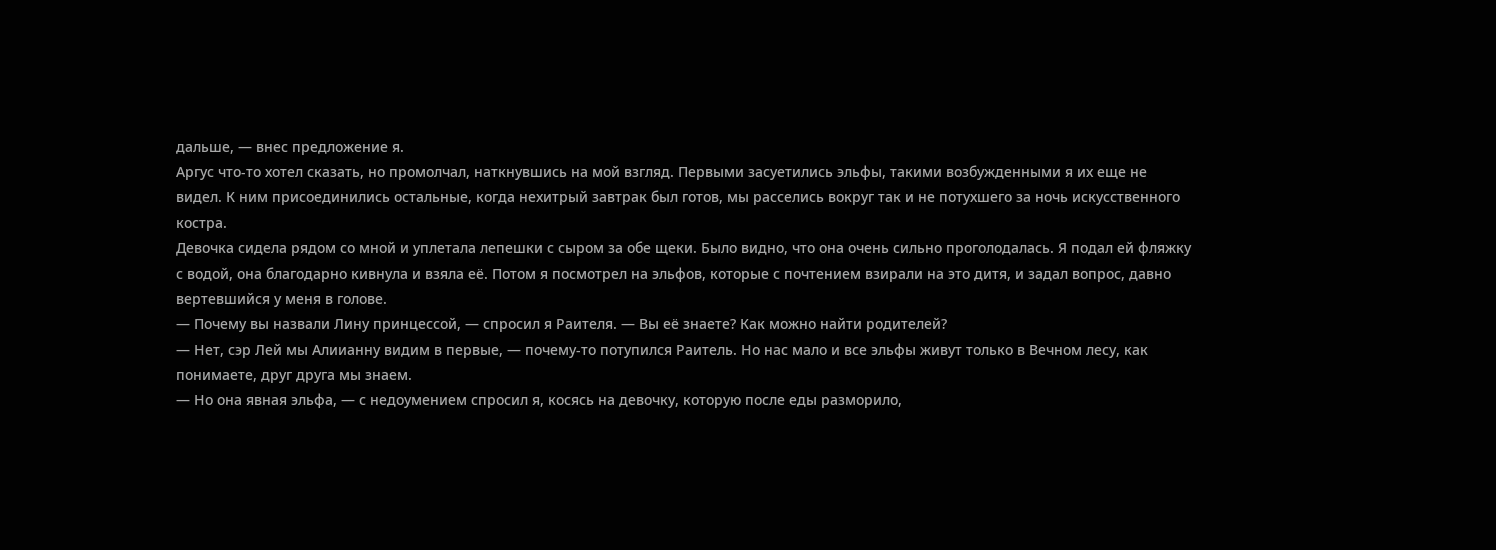дальше, — внес предложение я.
Аргус что-то хотел сказать, но промолчал, наткнувшись на мой взгляд. Первыми засуетились эльфы, такими возбужденными я их еще не видел. К ним присоединились остальные, когда нехитрый завтрак был готов, мы расселись вокруг так и не потухшего за ночь искусственного костра.
Девочка сидела рядом со мной и уплетала лепешки с сыром за обе щеки. Было видно, что она очень сильно проголодалась. Я подал ей фляжку с водой, она благодарно кивнула и взяла её. Потом я посмотрел на эльфов, которые с почтением взирали на это дитя, и задал вопрос, давно вертевшийся у меня в голове.
— Почему вы назвали Лину принцессой, — спросил я Раителя. — Вы её знаете? Как можно найти родителей?
— Нет, сэр Лей мы Алиианну видим в первые, — почему-то потупился Раитель. Но нас мало и все эльфы живут только в Вечном лесу, как понимаете, друг друга мы знаем.
— Но она явная эльфа, — с недоумением спросил я, косясь на девочку, которую после еды разморило,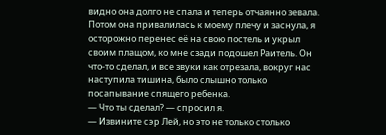видно она долго не спала и теперь отчаянно зевала. Потом она привалилась к моему плечу и заснула, я осторожно перенес её на свою постель и укрыл своим плащом, ко мне сзади подошел Раитель. Он что-то сделал, и все звуки как отрезала, вокруг нас наступила тишина, было слышно только посапывание спящего ребенка.
— Что ты сделал? — спросил я.
— Извините сэр Лей, но это не только столько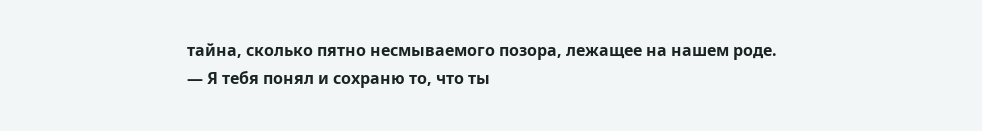тайна, сколько пятно несмываемого позора, лежащее на нашем роде.
— Я тебя понял и сохраню то, что ты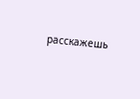расскажешь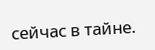сейчас в тайне.